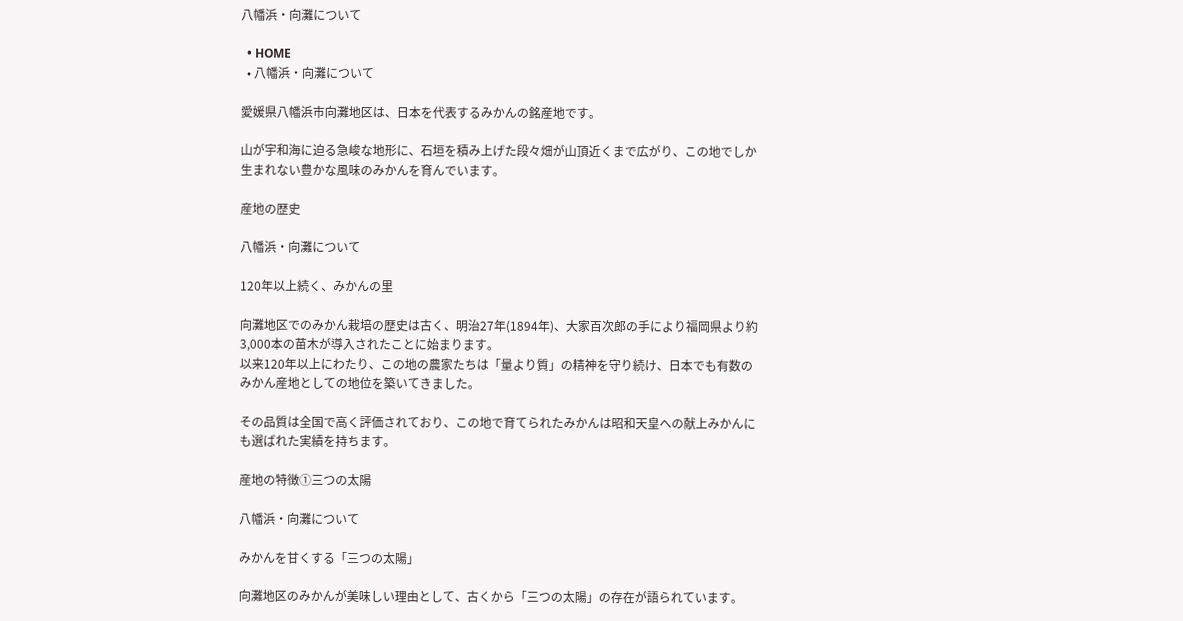八幡浜・向灘について

  • HOME
  • 八幡浜・向灘について

愛媛県八幡浜市向灘地区は、日本を代表するみかんの銘産地です。

山が宇和海に迫る急峻な地形に、石垣を積み上げた段々畑が山頂近くまで広がり、この地でしか生まれない豊かな風味のみかんを育んでいます。

産地の歴史

八幡浜・向灘について

120年以上続く、みかんの里

向灘地区でのみかん栽培の歴史は古く、明治27年(1894年)、大家百次郎の手により福岡県より約3,000本の苗木が導入されたことに始まります。
以来120年以上にわたり、この地の農家たちは「量より質」の精神を守り続け、日本でも有数のみかん産地としての地位を築いてきました。

その品質は全国で高く評価されており、この地で育てられたみかんは昭和天皇への献上みかんにも選ばれた実績を持ちます。

産地の特徴①三つの太陽

八幡浜・向灘について

みかんを甘くする「三つの太陽」

向灘地区のみかんが美味しい理由として、古くから「三つの太陽」の存在が語られています。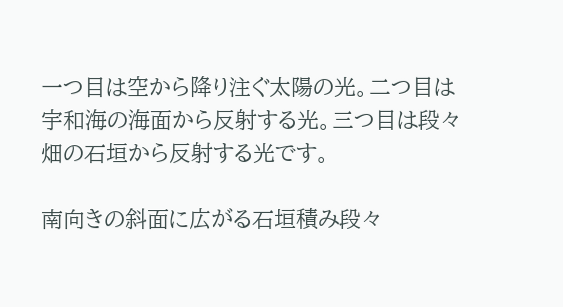一つ目は空から降り注ぐ太陽の光。二つ目は宇和海の海面から反射する光。三つ目は段々畑の石垣から反射する光です。

南向きの斜面に広がる石垣積み段々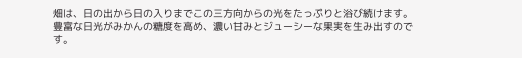畑は、日の出から日の入りまでこの三方向からの光をたっぷりと浴び続けます。
豊富な日光がみかんの糖度を高め、濃い甘みとジューシーな果実を生み出すのです。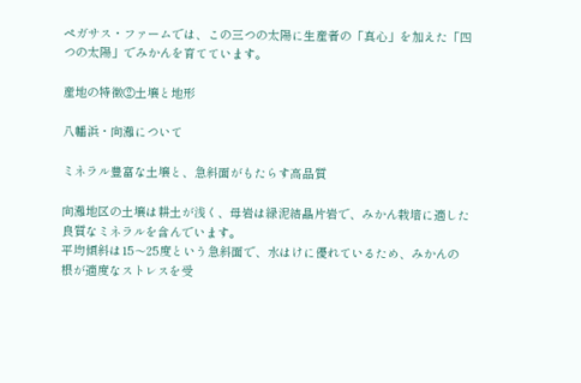ペガサス・ファームでは、この三つの太陽に生産者の「真心」を加えた「四つの太陽」でみかんを育てています。

産地の特徴②土壌と地形

八幡浜・向灘について

ミネラル豊富な土壌と、急斜面がもたらす高品質

向灘地区の土壌は耕土が浅く、母岩は緑泥結晶片岩で、みかん栽培に適した良質なミネラルを含んでいます。
平均傾斜は15〜25度という急斜面で、水はけに優れているため、みかんの根が適度なストレスを受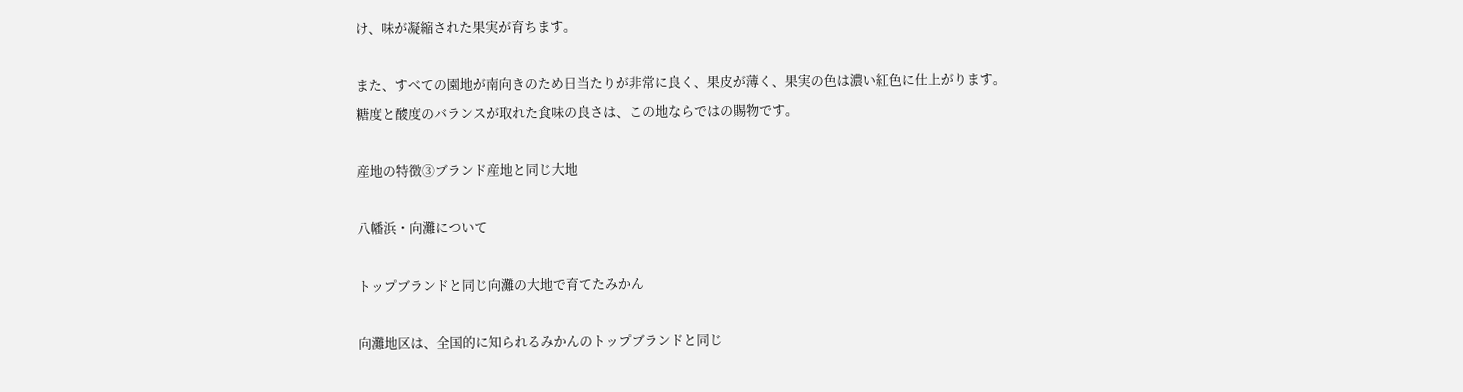け、味が凝縮された果実が育ちます。

また、すべての園地が南向きのため日当たりが非常に良く、果皮が薄く、果実の色は濃い紅色に仕上がります。
糖度と酸度のバランスが取れた食味の良さは、この地ならではの賜物です。

産地の特徴③ブランド産地と同じ大地

八幡浜・向灘について

トップブランドと同じ向灘の大地で育てたみかん

向灘地区は、全国的に知られるみかんのトップブランドと同じ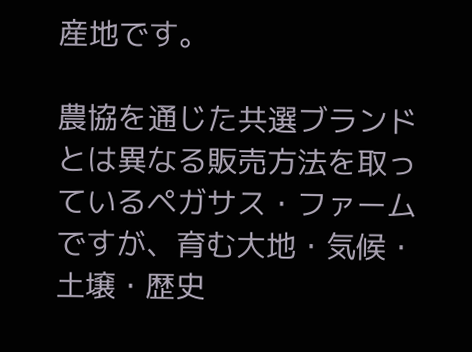産地です。

農協を通じた共選ブランドとは異なる販売方法を取っているペガサス・ファームですが、育む大地・気候・土壌・歴史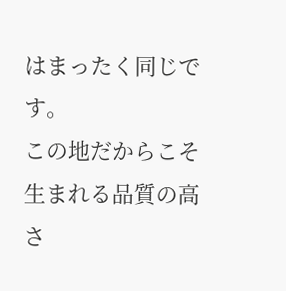はまったく同じです。
この地だからこそ生まれる品質の高さ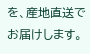を、産地直送でお届けします。